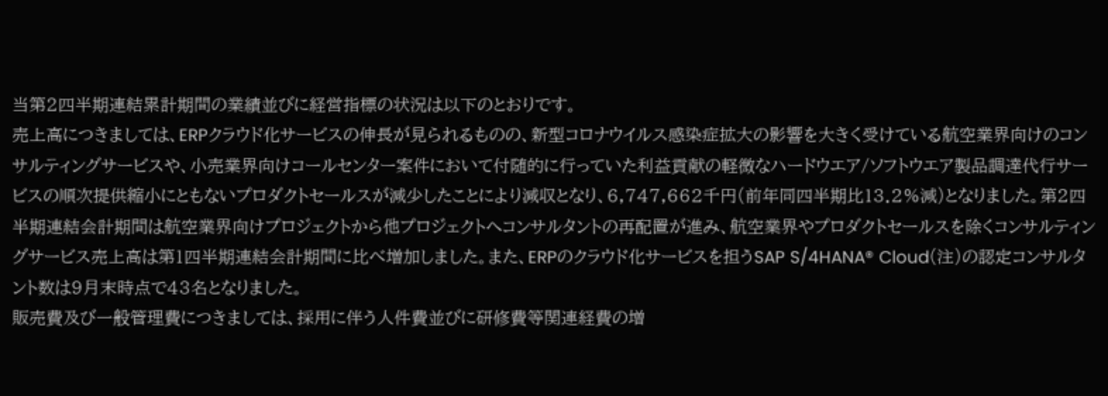当第2四半期連結累計期間の業績並びに経営指標の状況は以下のとおりです。
売上高につきましては、ERPクラウド化サービスの伸長が見られるものの、新型コロナウイルス感染症拡大の影響を大きく受けている航空業界向けのコンサルティングサービスや、小売業界向けコールセンター案件において付随的に行っていた利益貢献の軽微なハードウエア/ソフトウエア製品調達代行サービスの順次提供縮小にともないプロダクトセールスが減少したことにより減収となり、6,747,662千円(前年同四半期比13.2%減)となりました。第2四半期連結会計期間は航空業界向けプロジェクトから他プロジェクトへコンサルタントの再配置が進み、航空業界やプロダクトセールスを除くコンサルティングサービス売上高は第1四半期連結会計期間に比べ増加しました。また、ERPのクラウド化サービスを担うSAP S/4HANA® Cloud(注)の認定コンサルタント数は9月末時点で43名となりました。
販売費及び一般管理費につきましては、採用に伴う人件費並びに研修費等関連経費の増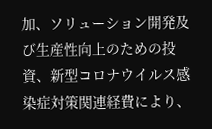加、ソリューション開発及び生産性向上のための投資、新型コロナウイルス感染症対策関連経費により、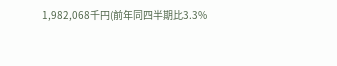1,982,068千円(前年同四半期比3.3%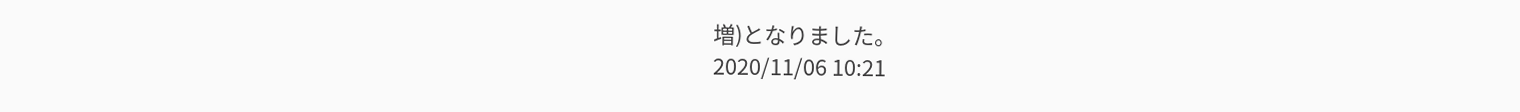増)となりました。
2020/11/06 10:21